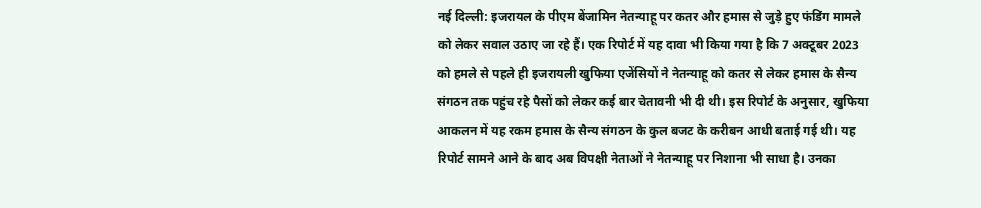नई दिल्ली: इजरायल के पीएम बेंजामिन नेतन्याहू पर कतर और हमास से जुड़े हुए फंडिंग मामले को लेकर सवाल उठाए जा रहे हैं। एक रिपोर्ट में यह दावा भी किया गया है कि 7 अक्टूबर 2023 को हमले से पहले ही इजरायली खुफिया एजेंसियों ने नेतन्याहू को कतर से लेकर हमास के सैन्य संगठन तक पहुंच रहे पैसों को लेकर कई बार चेतावनी भी दी थी। इस रिपोर्ट के अनुसार, खुफिया आकलन में यह रकम हमास के सैन्य संगठन के कुल बजट के करीबन आधी बताई गई थी। यह रिपोर्ट सामने आने के बाद अब विपक्षी नेताओं ने नेतन्याहू पर निशाना भी साधा है। उनका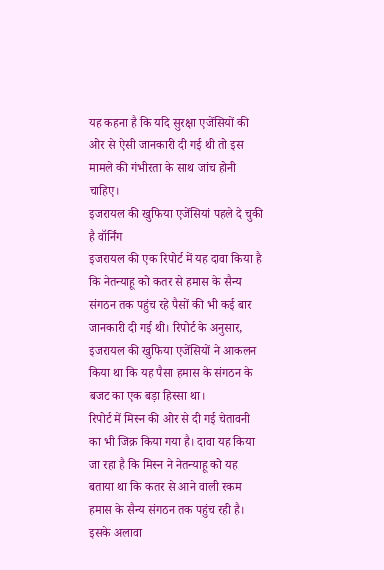यह कहना है कि यदि सुरक्षा एजेंसियों की ओर से ऐसी जानकारी दी गई थी तो इस मामले की गंभीरता के साथ जांच होनी चाहिए।
इजरायल की खुफिया एजेंसियां पहले दे चुकी है वॉर्निंग
इजरायल की एक रिपोर्ट में यह दावा किया है कि नेतन्याहू को कतर से हमास के सैन्य संगठन तक पहुंच रहे पैसों की भी कई बार जानकारी दी गई थी। रिपोर्ट के अनुसार, इजरायल की खुफिया एजेंसियों ने आकलन किया था कि यह पैसा हमास के संगठन के बजट का एक बड़ा हिस्सा था।
रिपोर्ट में मिस्न की ओर से दी गई चेतावनी का भी जिक्र किया गया है। दावा यह किया जा रहा है कि मिस्न ने नेतन्याहू को यह बताया था कि कतर से आने वाली रकम हमास के सैन्य संगठन तक पहुंच रही है। इसके अलावा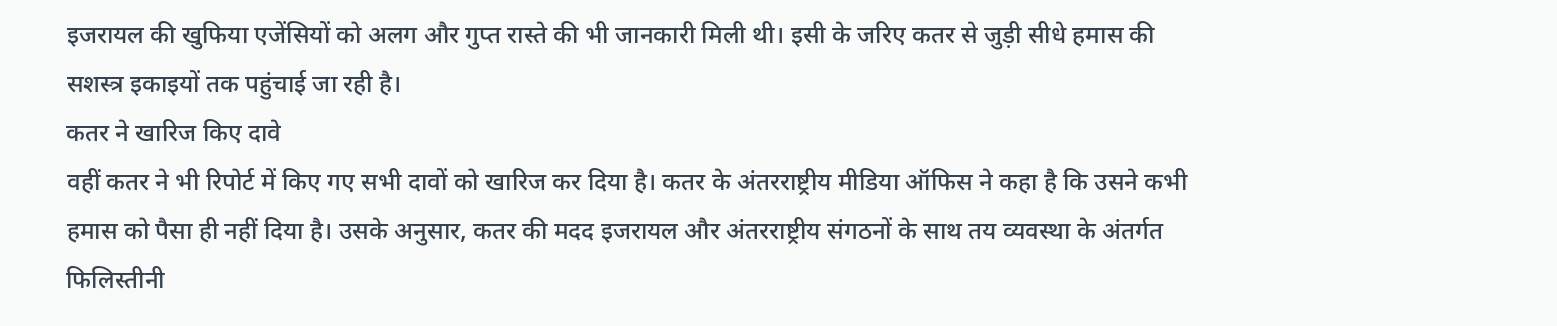इजरायल की खुफिया एजेंसियों को अलग और गुप्त रास्ते की भी जानकारी मिली थी। इसी के जरिए कतर से जुड़ी सीधे हमास की सशस्त्र इकाइयों तक पहुंचाई जा रही है।
कतर ने खारिज किए दावे
वहीं कतर ने भी रिपोर्ट में किए गए सभी दावों को खारिज कर दिया है। कतर के अंतरराष्ट्रीय मीडिया ऑफिस ने कहा है कि उसने कभी हमास को पैसा ही नहीं दिया है। उसके अनुसार, कतर की मदद इजरायल और अंतरराष्ट्रीय संगठनों के साथ तय व्यवस्था के अंतर्गत फिलिस्तीनी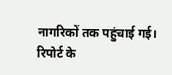नागरिकों तक पहुंचाई गई।
रिपोर्ट के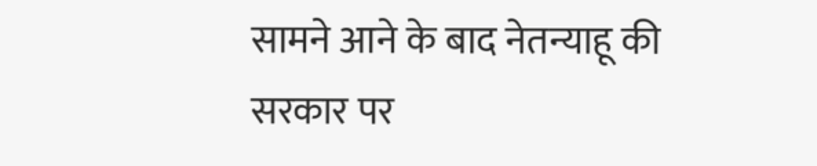सामने आने के बाद नेतन्याहू की सरकार पर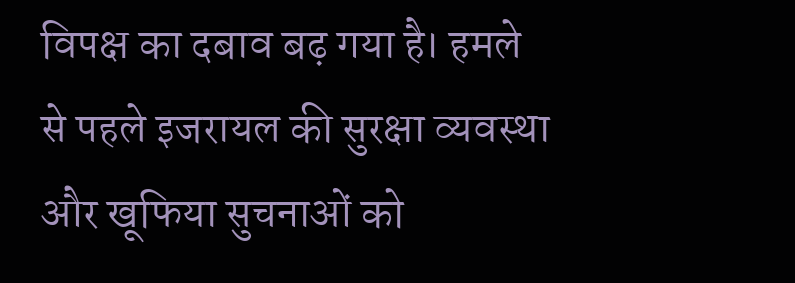विपक्ष का दबाव बढ़ गया है। हमले से पहले इजरायल की सुरक्षा व्यवस्था और खूफिया सुचनाओं को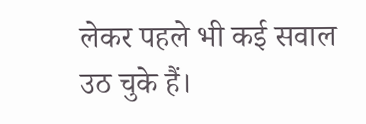लेकर पहले भी कई सवाल उठ चुके हैं।